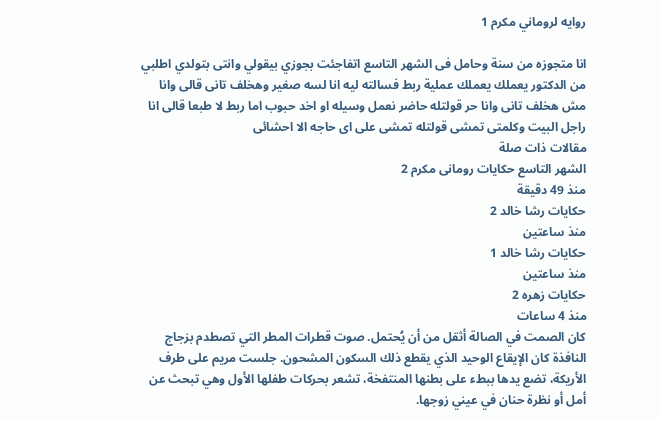روايه لروماني مكرم 1

انا متجوزه من سنة وحامل فى الشهر التاسع اتفاجئت بجوزي بيقولي وانتى بتولدي اطلبي من الدكتور يعملك يعملك عملية ربط فسالته ليه انا لسه صغير وهخلف تانى قالى وانا مش هخلف تانى وانا حر قولتله حاضر نعمل وسيله او اخد حبوب اما ربط لا طبعا قالى انا راجل البيت وكلمتى تمشى قولتله تمشى على اى حاجه الا احشائى
مقالات ذات صلة
الشهر التاسع حكايات رومانى مكرم 2
منذ 49 دقيقة
حكايات رشا خالد 2
منذ ساعتين
حكايات رشا خالد 1
منذ ساعتين
حكايات زهره 2
منذ 4 ساعات
كان الصمت في الصالة أثقل من أن يُحتمل. صوت قطرات المطر التي تصطدم بزجاج النافذة كان الإيقاع الوحيد الذي يقطع ذلك السكون المشحون. جلست مريم على طرف الأريكة، تضع يدها ببطء على بطنها المنتفخة، تشعر بحركات طفلها الأول وهي تبحث عن أمل أو نظرة حنان في عيني زوجها.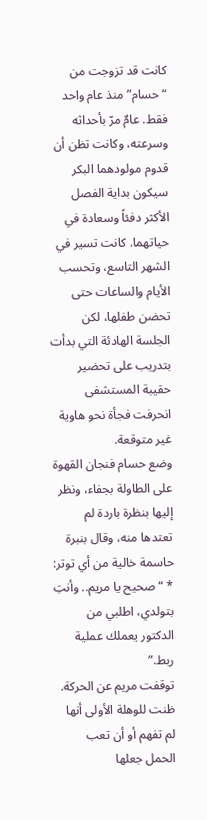كانت قد تزوجت من “حسام” منذ عام واحد فقط. عامٌ مرّ بأحداثه وسرعته، وكانت تظن أن قدوم مولودهما البكر سيكون بداية الفصل الأكثر دفئاً وسعادة في حياتهما. كانت تسير في الشهر التاسع، وتحسب الأيام والساعات حتى تحضن طفلها، لكن الجلسة الهادئة التي بدأت بتدريب على تحضير حقيبة المستشفى انحرفت فجأة نحو هاوية غير متوقعة.
وضع حسام فنجان القهوة على الطاولة بجفاء، ونظر إليها بنظرة باردة لم تعتدها منه، وقال بنبرة حاسمة خالية من أي توتر:
* “صحيح يا مريم.. وأنتِ بتولدي، اطلبي من الدكتور يعملك عملية ربط.”
توقفت مريم عن الحركة. ظنت للوهلة الأولى أنها لم تفهم أو أن تعب الحمل جعلها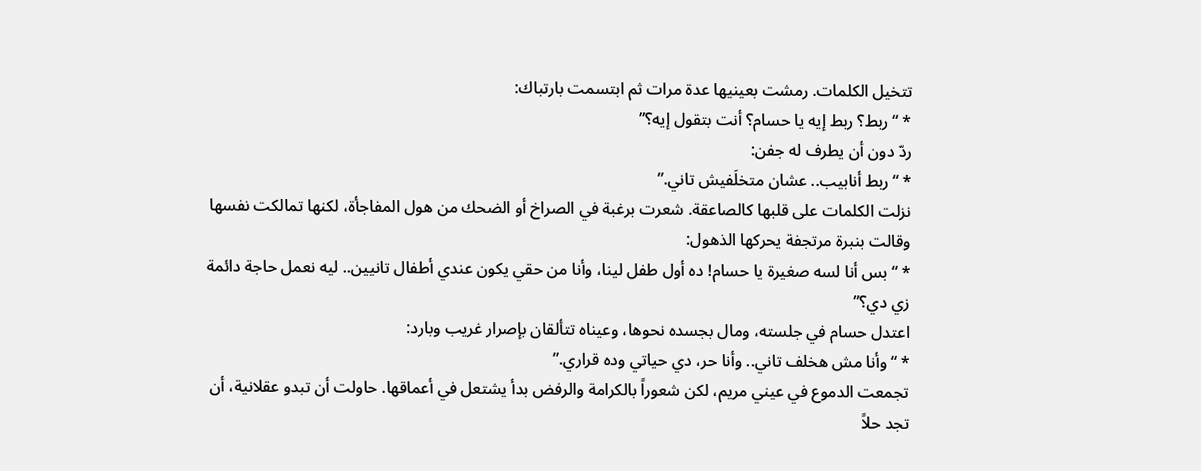تتخيل الكلمات. رمشت بعينيها عدة مرات ثم ابتسمت بارتباك:
* “ربط؟ ربط إيه يا حسام؟ أنت بتقول إيه؟”
ردّ دون أن يطرف له جفن:
* “ربط أنابيب.. عشان متخلَفيش تاني.”
نزلت الكلمات على قلبها كالصاعقة. شعرت برغبة في الصراخ أو الضحك من هول المفاجأة، لكنها تمالكت نفسها وقالت بنبرة مرتجفة يحركها الذهول:
* “بس أنا لسه صغيرة يا حسام! ده أول طفل لينا، وأنا من حقي يكون عندي أطفال تانيين.. ليه نعمل حاجة دائمة زي دي؟”
اعتدل حسام في جلسته، ومال بجسده نحوها، وعيناه تتألقان بإصرار غريب وبارد:
* “وأنا مش هخلف تاني.. وأنا حر، دي حياتي وده قراري.”
تجمعت الدموع في عيني مريم، لكن شعوراً بالكرامة والرفض بدأ يشتعل في أعماقها. حاولت أن تبدو عقلانية، أن تجد حلاً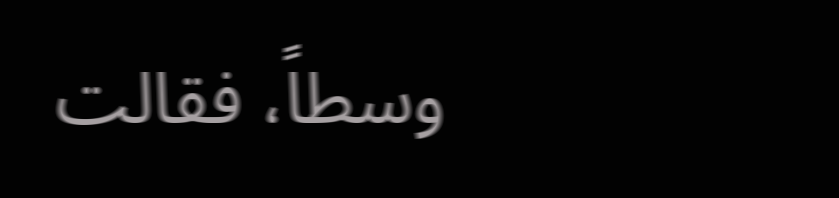وسطاً، فقالت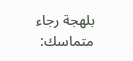بلهجة رجاء متماسك: